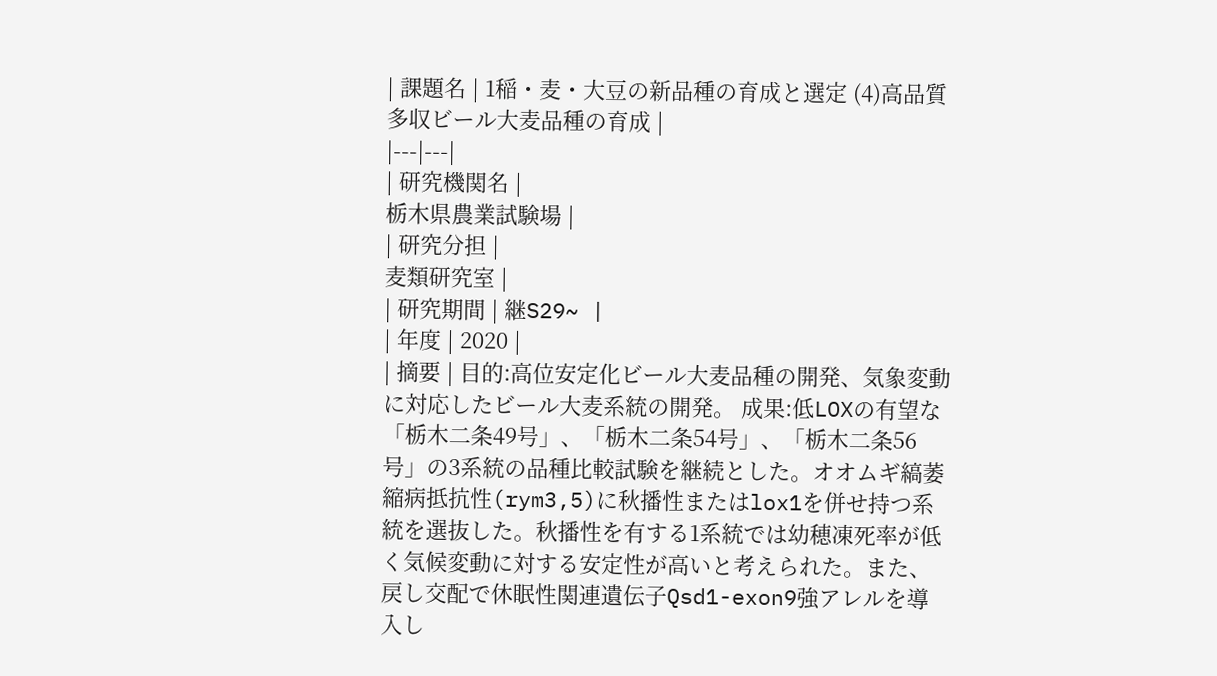| 課題名 | 1稲・麦・大豆の新品種の育成と選定 (4)高品質多収ビール大麦品種の育成 |
|---|---|
| 研究機関名 |
栃木県農業試験場 |
| 研究分担 |
麦類研究室 |
| 研究期間 | 継S29~ |
| 年度 | 2020 |
| 摘要 | 目的:高位安定化ビール大麦品種の開発、気象変動に対応したビール大麦系統の開発。 成果:低LOXの有望な「栃木二条49号」、「栃木二条54号」、「栃木二条56号」の3系統の品種比較試験を継続とした。オオムギ縞萎縮病抵抗性(rym3,5)に秋播性またはlox1を併せ持つ系統を選抜した。秋播性を有する1系統では幼穂凍死率が低く気候変動に対する安定性が高いと考えられた。また、戻し交配で休眠性関連遺伝子Qsd1-exon9強アレルを導入し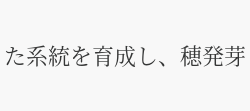た系統を育成し、穂発芽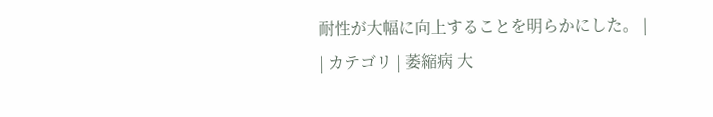耐性が大幅に向上することを明らかにした。 |
| カテゴリ | 萎縮病 大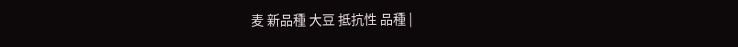麦 新品種 大豆 抵抗性 品種 |